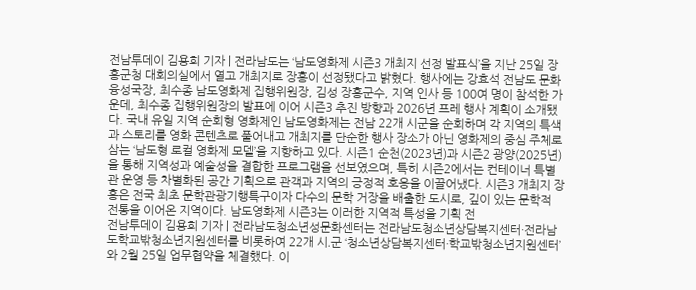전남투데이 김용희 기자 | 전라남도는 ‘남도영화제 시즌3 개최지 선정 발표식’을 지난 25일 장흥군청 대회의실에서 열고 개최지로 장흥이 선정됐다고 밝혔다. 행사에는 강효석 전남도 문화융성국장, 최수종 남도영화제 집행위원장, 김성 장흥군수, 지역 인사 등 100여 명이 참석한 가운데, 최수종 집행위원장의 발표에 이어 시즌3 추진 방향과 2026년 프레 행사 계획이 소개됐다. 국내 유일 지역 순회형 영화제인 남도영화제는 전남 22개 시군을 순회하며 각 지역의 특색과 스토리를 영화 콘텐츠로 풀어내고 개최지를 단순한 행사 장소가 아닌 영화제의 중심 주체로 삼는 ‘남도형 로컬 영화제 모델’을 지향하고 있다. 시즌1 순천(2023년)과 시즌2 광양(2025년)을 통해 지역성과 예술성을 결합한 프로그램을 선보였으며, 특히 시즌2에서는 컨테이너 특별관 운영 등 차별화된 공간 기획으로 관객과 지역의 긍정적 호응을 이끌어냈다. 시즌3 개최지 장흥은 전국 최초 문학관광기행특구이자 다수의 문학 거장을 배출한 도시로, 깊이 있는 문학적 전통을 이어온 지역이다. 남도영화제 시즌3는 이러한 지역적 특성을 기획 전
전남투데이 김용희 기자 | 전라남도청소년성문화센터는 전라남도청소년상담복지센터·전라남도학교밖청소년지원센터를 비롯하여 22개 시․군 ‘청소년상담복지센터·학교밖청소년지원센터’와 2월 25일 업무협약을 체결했다. 이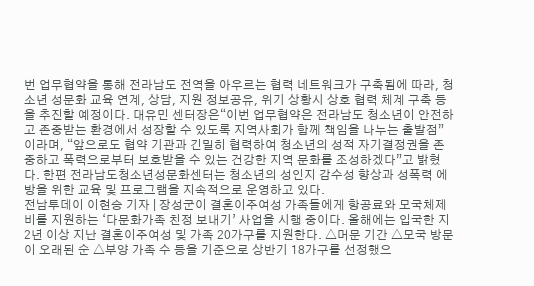번 업무협약을 통해 전라남도 전역을 아우르는 협력 네트워크가 구축됨에 따라, 청소년 성문화 교육 연계, 상담, 지원 정보공유, 위기 상황시 상호 협력 체계 구축 등을 추진할 예정이다. 대유민 센터장은“이번 업무협약은 전라남도 청소년이 안전하고 존중받는 환경에서 성장할 수 있도록 지역사회가 함께 책임을 나누는 출발점”이라며, “앞으로도 협약 기관과 긴밀히 협력하여 청소년의 성적 자기결정권을 존중하고 폭력으로부터 보호받을 수 있는 건강한 지역 문화를 조성하겠다”고 밝혔다. 한편 전라남도청소년성문화센터는 청소년의 성인지 감수성 향상과 성폭력 에방을 위한 교육 및 프로그램을 지속적으로 운영하고 있다.
전남투데이 이현승 기자 | 장성군이 결혼이주여성 가족들에게 항공료와 모국체제비를 지원하는 ‘다문화가족 친정 보내기’ 사업을 시행 중이다. 올해에는 입국한 지 2년 이상 지난 결혼이주여성 및 가족 20가구를 지원한다. △머문 기간 △모국 방문이 오래된 순 △부양 가족 수 등을 기준으로 상반기 18가구를 선정했으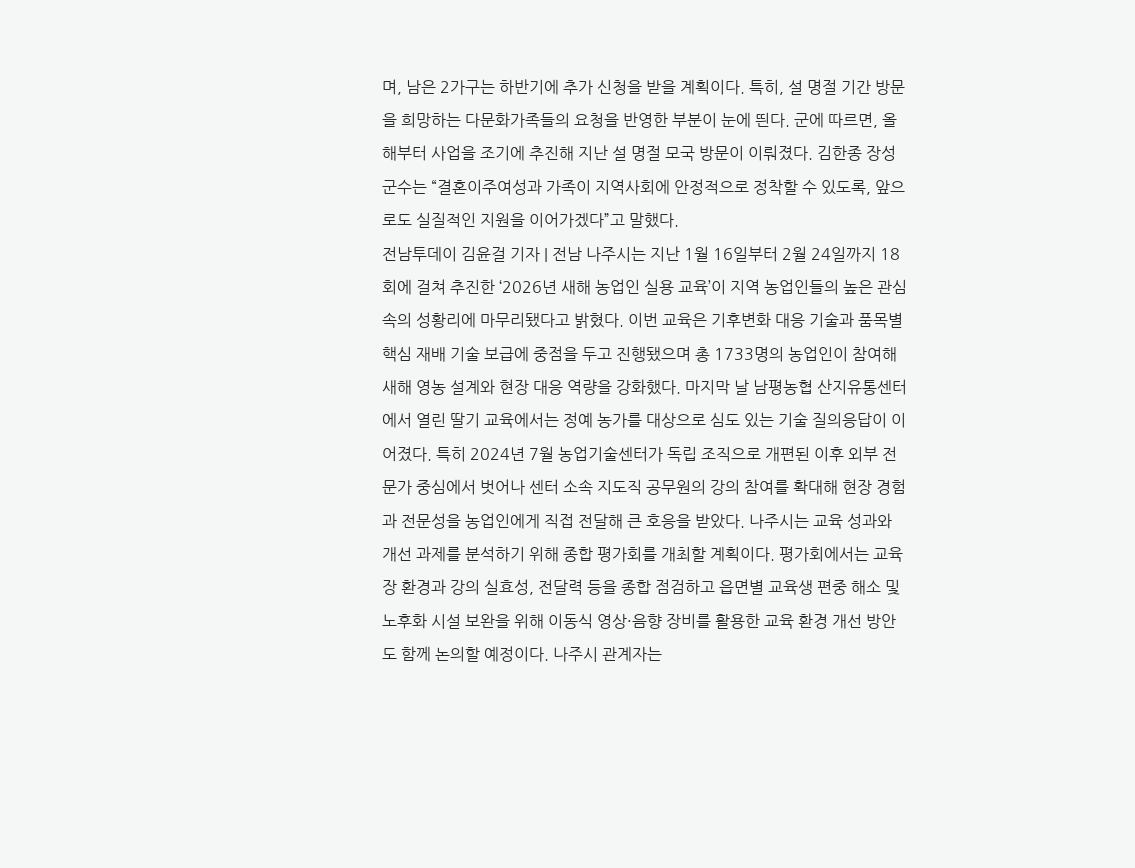며, 남은 2가구는 하반기에 추가 신청을 받을 계획이다. 특히, 설 명절 기간 방문을 희망하는 다문화가족들의 요청을 반영한 부분이 눈에 띈다. 군에 따르면, 올해부터 사업을 조기에 추진해 지난 설 명절 모국 방문이 이뤄졌다. 김한종 장성군수는 “결혼이주여성과 가족이 지역사회에 안정적으로 정착할 수 있도록, 앞으로도 실질적인 지원을 이어가겠다”고 말했다.
전남투데이 김윤걸 기자 | 전남 나주시는 지난 1월 16일부터 2월 24일까지 18회에 걸쳐 추진한 ‘2026년 새해 농업인 실용 교육’이 지역 농업인들의 높은 관심 속의 성황리에 마무리됐다고 밝혔다. 이번 교육은 기후변화 대응 기술과 품목별 핵심 재배 기술 보급에 중점을 두고 진행됐으며 총 1733명의 농업인이 참여해 새해 영농 설계와 현장 대응 역량을 강화했다. 마지막 날 남평농협 산지유통센터에서 열린 딸기 교육에서는 정예 농가를 대상으로 심도 있는 기술 질의응답이 이어졌다. 특히 2024년 7월 농업기술센터가 독립 조직으로 개편된 이후 외부 전문가 중심에서 벗어나 센터 소속 지도직 공무원의 강의 참여를 확대해 현장 경험과 전문성을 농업인에게 직접 전달해 큰 호응을 받았다. 나주시는 교육 성과와 개선 과제를 분석하기 위해 종합 평가회를 개최할 계획이다. 평가회에서는 교육장 환경과 강의 실효성, 전달력 등을 종합 점검하고 읍면별 교육생 편중 해소 및 노후화 시설 보완을 위해 이동식 영상·음향 장비를 활용한 교육 환경 개선 방안도 함께 논의할 예정이다. 나주시 관계자는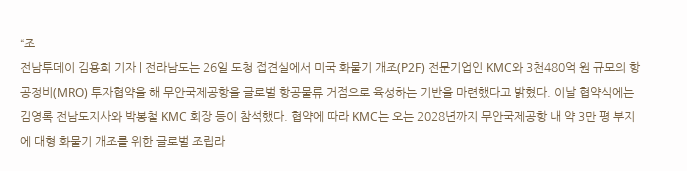“조
전남투데이 김용희 기자 | 전라남도는 26일 도청 접견실에서 미국 화물기 개조(P2F) 전문기업인 KMC와 3천480억 원 규모의 항공정비(MRO) 투자협약을 해 무안국제공항을 글로벌 항공물류 거점으로 육성하는 기반을 마련했다고 밝혔다. 이날 협약식에는 김영록 전남도지사와 박봉철 KMC 회장 등이 참석했다. 협약에 따라 KMC는 오는 2028년까지 무안국제공항 내 약 3만 평 부지에 대형 화물기 개조를 위한 글로벌 조립라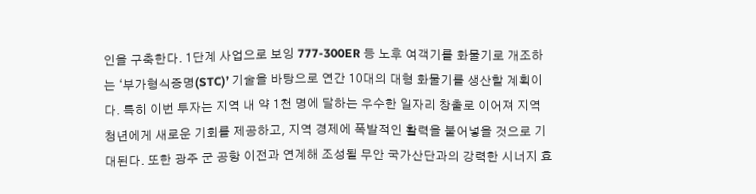인을 구축한다. 1단계 사업으로 보잉 777-300ER 등 노후 여객기를 화물기로 개조하는 ‘부가형식증명(STC)’ 기술을 바탕으로 연간 10대의 대형 화물기를 생산할 계획이다. 특히 이번 투자는 지역 내 약 1천 명에 달하는 우수한 일자리 창출로 이어져 지역 청년에게 새로운 기회를 제공하고, 지역 경제에 폭발적인 활력을 불어넣을 것으로 기대된다. 또한 광주 군 공항 이전과 연계해 조성될 무안 국가산단과의 강력한 시너지 효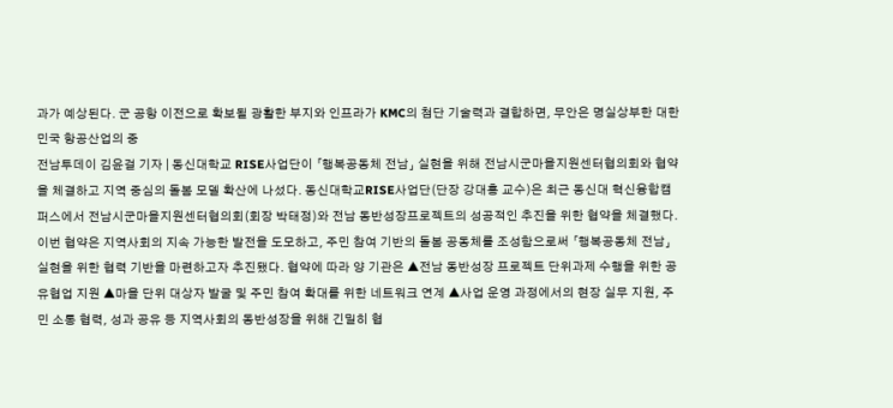과가 예상된다. 군 공항 이전으로 확보될 광활한 부지와 인프라가 KMC의 첨단 기술력과 결합하면, 무안은 명실상부한 대한민국 항공산업의 중
전남투데이 김윤걸 기자 | 동신대학교 RISE사업단이 「행복공동체 전남」 실현을 위해 전남시군마을지원센터협의회와 협약을 체결하고 지역 중심의 돌봄 모델 확산에 나섰다. 동신대학교RISE사업단(단장 강대흥 교수)은 최근 동신대 혁신융합캠퍼스에서 전남시군마을지원센터협의회(회장 박태정)와 전남 동반성장프로젝트의 성공적인 추진을 위한 협약을 체결했다. 이번 협약은 지역사회의 지속 가능한 발전을 도모하고, 주민 참여 기반의 돌봄 공동체를 조성함으로써 「행복공동체 전남」 실현을 위한 협력 기반을 마련하고자 추진됐다. 협약에 따라 양 기관은 ▲전남 동반성장 프로젝트 단위과제 수행을 위한 공유협업 지원 ▲마을 단위 대상자 발굴 및 주민 참여 확대를 위한 네트워크 연계 ▲사업 운영 과정에서의 현장 실무 지원, 주민 소통 협력, 성과 공유 등 지역사회의 동반성장을 위해 긴밀히 협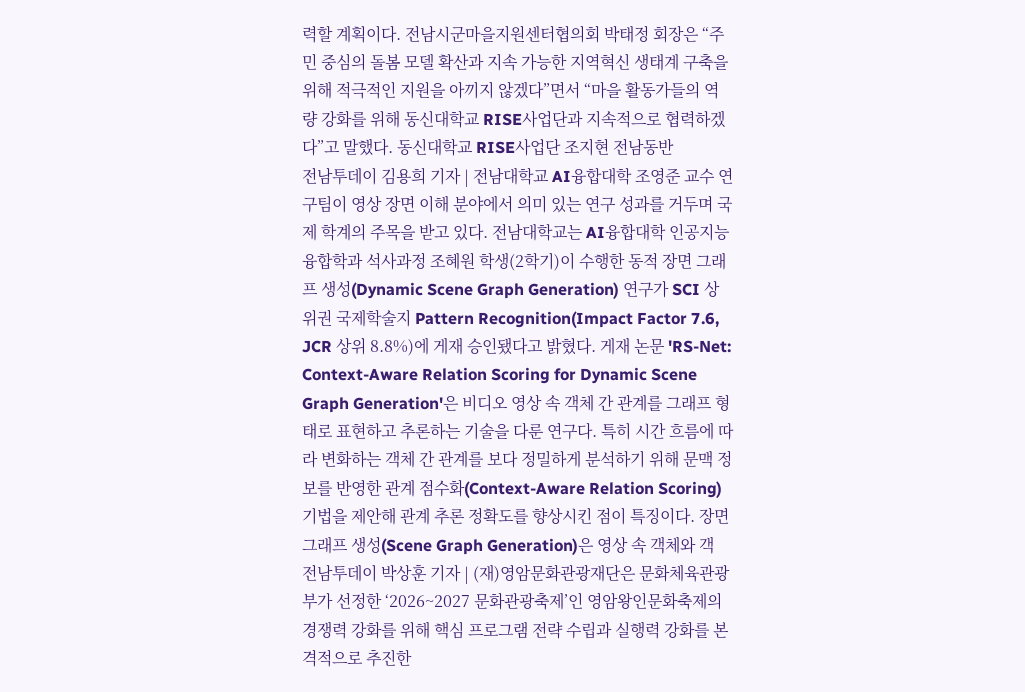력할 계획이다. 전남시군마을지원센터협의회 박태정 회장은 “주민 중심의 돌봄 모델 확산과 지속 가능한 지역혁신 생태계 구축을 위해 적극적인 지원을 아끼지 않겠다”면서 “마을 활동가들의 역량 강화를 위해 동신대학교 RISE사업단과 지속적으로 협력하겠다”고 말했다. 동신대학교 RISE사업단 조지현 전남동반
전남투데이 김용희 기자 | 전남대학교 AI융합대학 조영준 교수 연구팀이 영상 장면 이해 분야에서 의미 있는 연구 성과를 거두며 국제 학계의 주목을 받고 있다. 전남대학교는 AI융합대학 인공지능융합학과 석사과정 조혜원 학생(2학기)이 수행한 동적 장면 그래프 생성(Dynamic Scene Graph Generation) 연구가 SCI 상위권 국제학술지 Pattern Recognition(Impact Factor 7.6, JCR 상위 8.8%)에 게재 승인됐다고 밝혔다. 게재 논문 'RS-Net: Context-Aware Relation Scoring for Dynamic Scene Graph Generation'은 비디오 영상 속 객체 간 관계를 그래프 형태로 표현하고 추론하는 기술을 다룬 연구다. 특히 시간 흐름에 따라 변화하는 객체 간 관계를 보다 정밀하게 분석하기 위해 문맥 정보를 반영한 관계 점수화(Context-Aware Relation Scoring) 기법을 제안해 관계 추론 정확도를 향상시킨 점이 특징이다. 장면 그래프 생성(Scene Graph Generation)은 영상 속 객체와 객
전남투데이 박상훈 기자 | (재)영암문화관광재단은 문화체육관광부가 선정한 ‘2026~2027 문화관광축제’인 영암왕인문화축제의 경쟁력 강화를 위해 핵심 프로그램 전략 수립과 실행력 강화를 본격적으로 추진한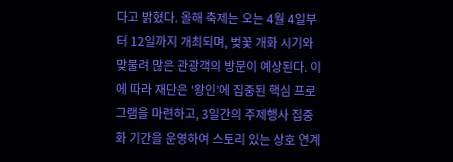다고 밝혔다. 올해 축제는 오는 4월 4일부터 12일까지 개최되며, 벚꽃 개화 시기와 맞물려 많은 관광객의 방문이 예상된다. 이에 따라 재단은 ‘왕인’에 집중된 핵심 프로그램을 마련하고, 3일간의 주제행사 집중화 기간을 운영하여 스토리 있는 상호 연계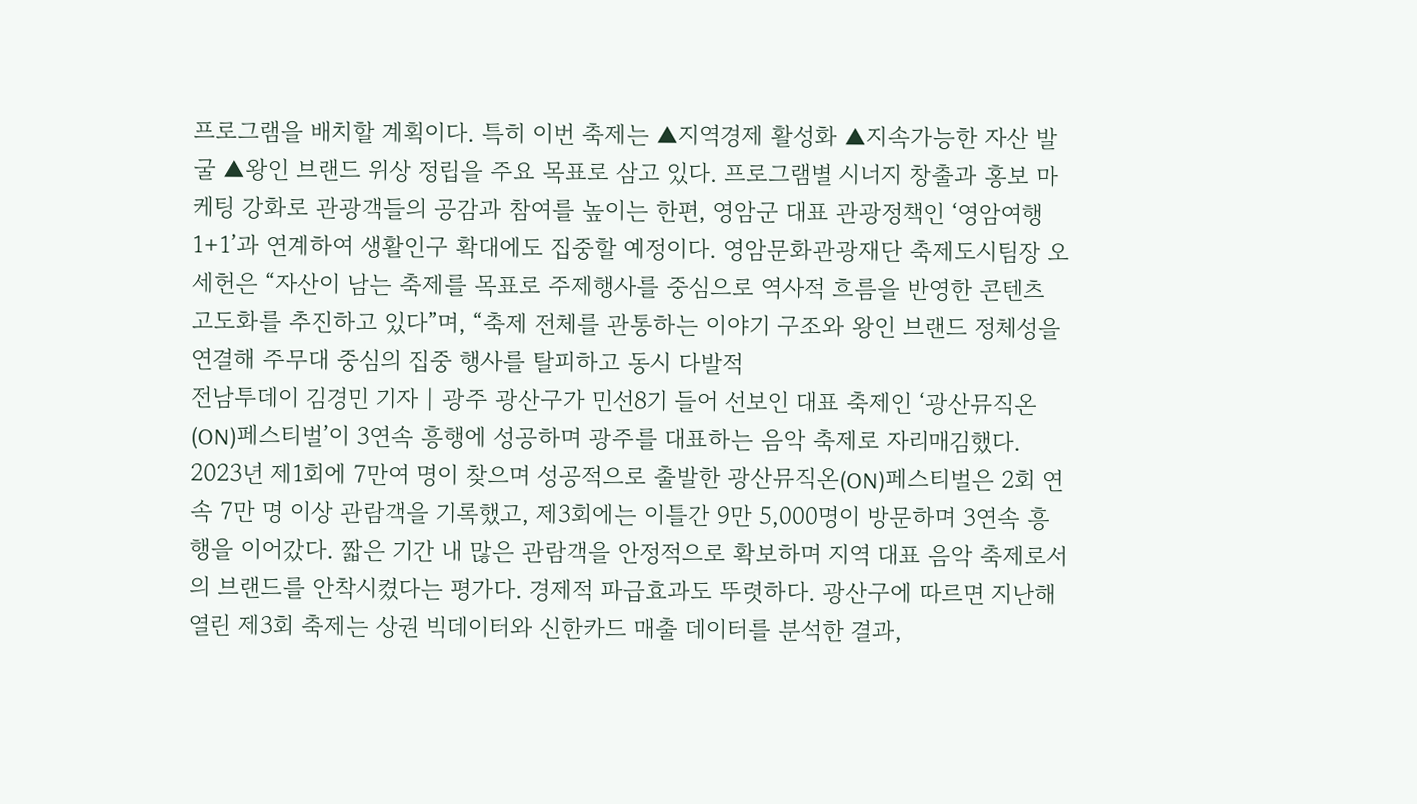프로그램을 배치할 계획이다. 특히 이번 축제는 ▲지역경제 활성화 ▲지속가능한 자산 발굴 ▲왕인 브랜드 위상 정립을 주요 목표로 삼고 있다. 프로그램별 시너지 창출과 홍보 마케팅 강화로 관광객들의 공감과 참여를 높이는 한편, 영암군 대표 관광정책인 ‘영암여행 1+1’과 연계하여 생활인구 확대에도 집중할 예정이다. 영암문화관광재단 축제도시팀장 오세헌은 “자산이 남는 축제를 목표로 주제행사를 중심으로 역사적 흐름을 반영한 콘텐츠 고도화를 추진하고 있다”며, “축제 전체를 관통하는 이야기 구조와 왕인 브랜드 정체성을 연결해 주무대 중심의 집중 행사를 탈피하고 동시 다발적
전남투데이 김경민 기자 | 광주 광산구가 민선8기 들어 선보인 대표 축제인 ‘광산뮤직온(ON)페스티벌’이 3연속 흥행에 성공하며 광주를 대표하는 음악 축제로 자리매김했다. 2023년 제1회에 7만여 명이 찾으며 성공적으로 출발한 광산뮤직온(ON)페스티벌은 2회 연속 7만 명 이상 관람객을 기록했고, 제3회에는 이틀간 9만 5,000명이 방문하며 3연속 흥행을 이어갔다. 짧은 기간 내 많은 관람객을 안정적으로 확보하며 지역 대표 음악 축제로서의 브랜드를 안착시켰다는 평가다. 경제적 파급효과도 뚜렷하다. 광산구에 따르면 지난해 열린 제3회 축제는 상권 빅데이터와 신한카드 매출 데이터를 분석한 결과,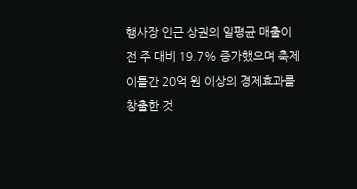행사장 인근 상권의 일평균 매출이 전 주 대비 19.7% 증가했으며 축제 이틀간 20억 원 이상의 경제효과를 창출한 것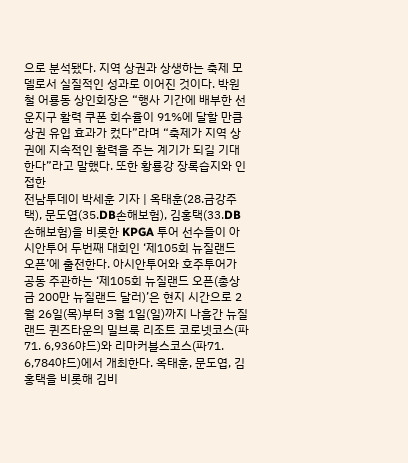으로 분석됐다. 지역 상권과 상생하는 축제 모델로서 실질적인 성과로 이어진 것이다. 박원철 어룡동 상인회장은 “행사 기간에 배부한 선운지구 활력 쿠폰 회수율이 91%에 달할 만큼 상권 유입 효과가 컸다”라며 “축제가 지역 상권에 지속적인 활력을 주는 계기가 되길 기대한다”라고 말했다. 또한 황룡강 장록습지와 인접한
전남투데이 박세훈 기자 | 옥태훈(28.금강주택), 문도엽(35.DB손해보험), 김홍택(33.DB손해보험)을 비롯한 KPGA 투어 선수들이 아시안투어 두번째 대회인 ‘제105회 뉴질랜드 오픈’에 출전한다. 아시안투어와 호주투어가 공동 주관하는 ‘제105회 뉴질랜드 오픈(총상금 200만 뉴질랜드 달러)’은 현지 시간으로 2월 26일(목)부터 3월 1일(일)까지 나흘간 뉴질랜드 퀸즈타운의 밀브룩 리조트 코로넷코스(파71. 6,936야드)와 리마커블스코스(파71. 6,784야드)에서 개최한다. 옥태훈, 문도엽, 김홍택을 비롯해 김비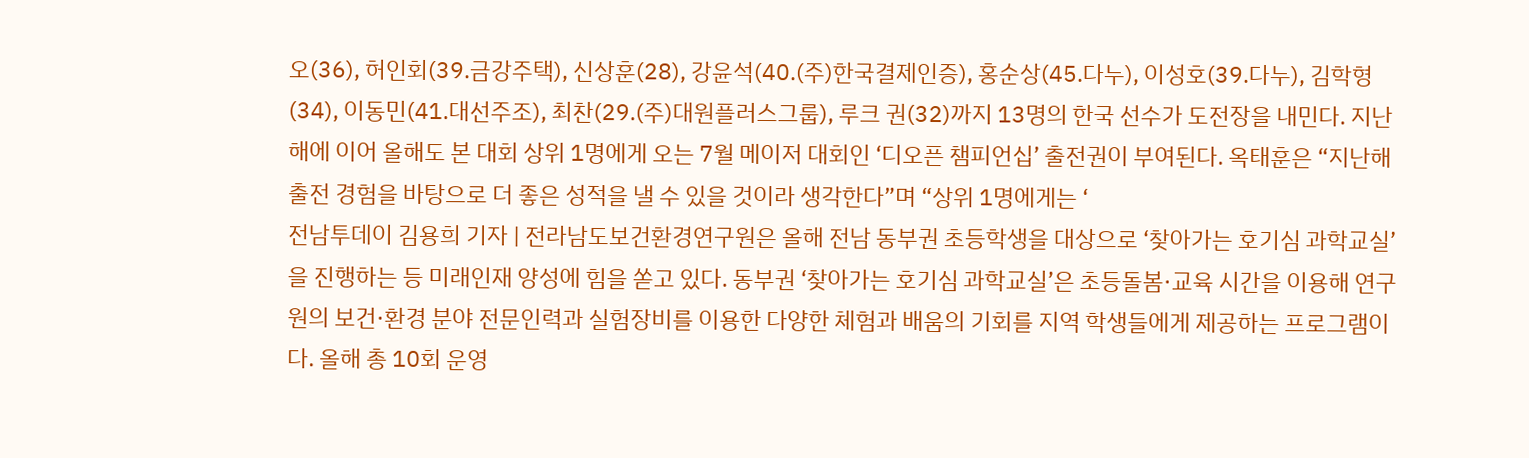오(36), 허인회(39.금강주택), 신상훈(28), 강윤석(40.(주)한국결제인증), 홍순상(45.다누), 이성호(39.다누), 김학형(34), 이동민(41.대선주조), 최찬(29.(주)대원플러스그룹), 루크 권(32)까지 13명의 한국 선수가 도전장을 내민다. 지난해에 이어 올해도 본 대회 상위 1명에게 오는 7월 메이저 대회인 ‘디오픈 챔피언십’ 출전권이 부여된다. 옥태훈은 “지난해 출전 경험을 바탕으로 더 좋은 성적을 낼 수 있을 것이라 생각한다”며 “상위 1명에게는 ‘
전남투데이 김용희 기자 | 전라남도보건환경연구원은 올해 전남 동부권 초등학생을 대상으로 ‘찾아가는 호기심 과학교실’을 진행하는 등 미래인재 양성에 힘을 쏟고 있다. 동부권 ‘찾아가는 호기심 과학교실’은 초등돌봄·교육 시간을 이용해 연구원의 보건·환경 분야 전문인력과 실험장비를 이용한 다양한 체험과 배움의 기회를 지역 학생들에게 제공하는 프로그램이다. 올해 총 10회 운영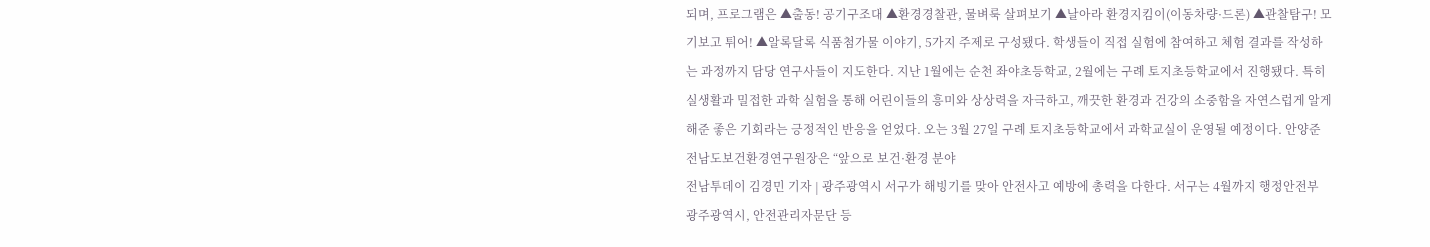되며, 프로그램은 ▲출동! 공기구조대 ▲환경경찰관, 물벼룩 살펴보기 ▲날아라 환경지킴이(이동차량·드론) ▲관찰탐구! 모기보고 튀어! ▲알록달록 식품첨가물 이야기, 5가지 주제로 구성됐다. 학생들이 직접 실험에 참여하고 체험 결과를 작성하는 과정까지 담당 연구사들이 지도한다. 지난 1월에는 순천 좌야초등학교, 2월에는 구례 토지초등학교에서 진행됐다. 특히 실생활과 밀접한 과학 실험을 통해 어린이들의 흥미와 상상력을 자극하고, 깨끗한 환경과 건강의 소중함을 자연스럽게 알게 해준 좋은 기회라는 긍정적인 반응을 얻었다. 오는 3월 27일 구례 토지초등학교에서 과학교실이 운영될 예정이다. 안양준 전남도보건환경연구원장은 “앞으로 보건·환경 분야
전남투데이 김경민 기자 | 광주광역시 서구가 해빙기를 맞아 안전사고 예방에 총력을 다한다. 서구는 4월까지 행정안전부 광주광역시, 안전관리자문단 등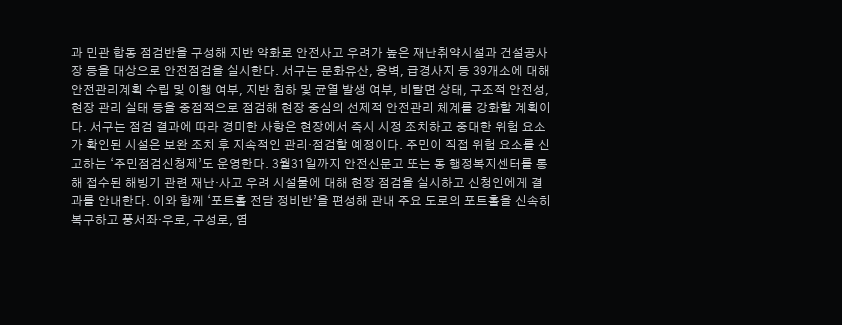과 민관 합동 점검반을 구성해 지반 약화로 안전사고 우려가 높은 재난취약시설과 건설공사장 등을 대상으로 안전점검을 실시한다. 서구는 문화유산, 옹벽, 급경사지 등 39개소에 대해 안전관리계획 수립 및 이행 여부, 지반 침하 및 균열 발생 여부, 비탈면 상태, 구조적 안전성, 현장 관리 실태 등을 중점적으로 점검해 현장 중심의 선제적 안전관리 체계를 강화할 계획이다. 서구는 점검 결과에 따라 경미한 사항은 현장에서 즉시 시정 조치하고 중대한 위험 요소가 확인된 시설은 보완 조치 후 지속적인 관리·점검할 예정이다. 주민이 직접 위험 요소를 신고하는 ‘주민점검신청제’도 운영한다. 3월31일까지 안전신문고 또는 동 행정복지센터를 통해 접수된 해빙기 관련 재난·사고 우려 시설물에 대해 현장 점검을 실시하고 신청인에게 결과를 안내한다. 이와 함께 ‘포트홀 전담 정비반’을 편성해 관내 주요 도로의 포트홀을 신속히 복구하고 풍서좌·우로, 구성로, 염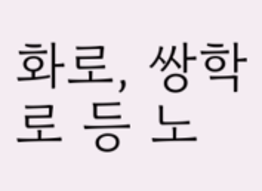화로, 쌍학로 등 노